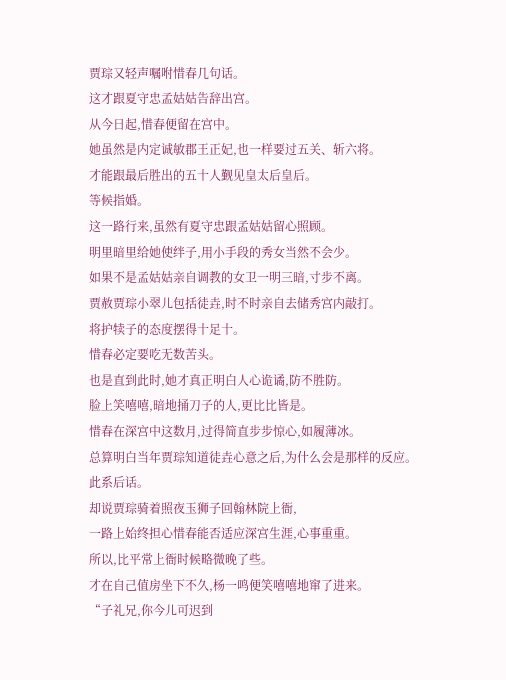贾琮又轻声嘱咐惜春几句话。
这才跟夏守忠孟姑姑告辞出宫。
从今日起,惜春便留在宫中。
她虽然是内定诚敏郡王正妃,也一样要过五关、斩六将。
才能跟最后胜出的五十人觐见皇太后皇后。
等候指婚。
这一路行来,虽然有夏守忠跟孟姑姑留心照顾。
明里暗里给她使绊子,用小手段的秀女当然不会少。
如果不是孟姑姑亲自调教的女卫一明三暗,寸步不离。
贾赦贾琮小翠儿包括徒垚,时不时亲自去储秀宫内敲打。
将护犊子的态度摆得十足十。
惜春必定要吃无数苦头。
也是直到此时,她才真正明白人心诡谲,防不胜防。
脸上笑嘻嘻,暗地捅刀子的人,更比比皆是。
惜春在深宫中这数月,过得简直步步惊心,如履薄冰。
总算明白当年贾琮知道徒垚心意之后,为什么会是那样的反应。
此系后话。
却说贾琮骑着照夜玉狮子回翰林院上衙,
一路上始终担心惜春能否适应深宫生涯,心事重重。
所以,比平常上衙时候略微晚了些。
才在自己值房坐下不久,杨一鸣便笑嘻嘻地窜了进来。
“子礼兄,你今儿可迟到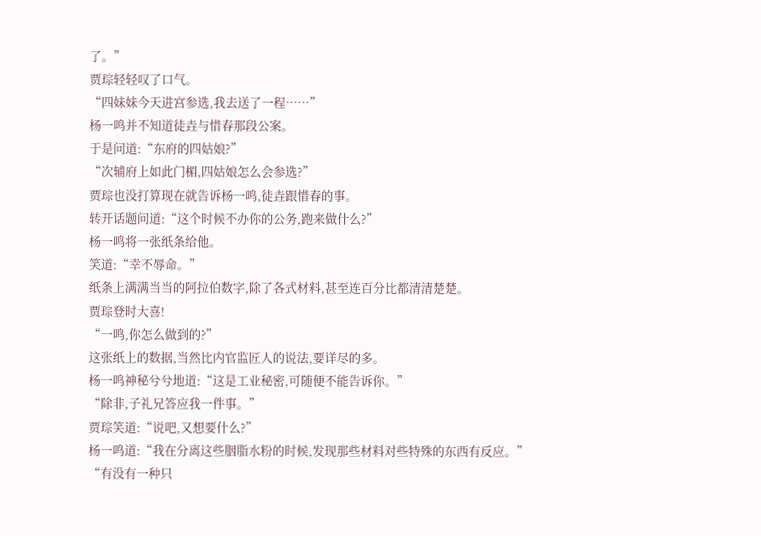了。”
贾琮轻轻叹了口气。
“四妹妹今天进宫参选,我去送了一程……”
杨一鸣并不知道徒垚与惜春那段公案。
于是问道:“东府的四姑娘?”
“次辅府上如此门楣,四姑娘怎么会参选?”
贾琮也没打算现在就告诉杨一鸣,徒垚跟惜春的事。
转开话题问道:“这个时候不办你的公务,跑来做什么?”
杨一鸣将一张纸条给他。
笑道:“幸不辱命。”
纸条上满满当当的阿拉伯数字,除了各式材料,甚至连百分比都清清楚楚。
贾琮登时大喜!
“一鸣,你怎么做到的?”
这张纸上的数据,当然比内官监匠人的说法,要详尽的多。
杨一鸣神秘兮兮地道:“这是工业秘密,可随便不能告诉你。”
“除非,子礼兄答应我一件事。”
贾琮笑道:“说吧,又想要什么?”
杨一鸣道:“我在分离这些胭脂水粉的时候,发现那些材料对些特殊的东西有反应。”
“有没有一种只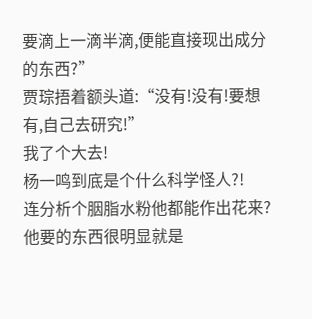要滴上一滴半滴,便能直接现出成分的东西?”
贾琮捂着额头道:“没有!没有!要想有,自己去研究!”
我了个大去!
杨一鸣到底是个什么科学怪人?!
连分析个胭脂水粉他都能作出花来?
他要的东西很明显就是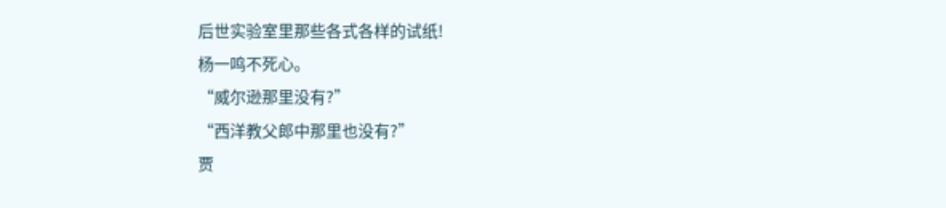后世实验室里那些各式各样的试纸!
杨一鸣不死心。
“威尔逊那里没有?”
“西洋教父郎中那里也没有?”
贾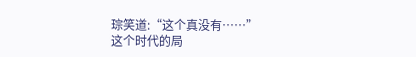琮笑道:“这个真没有……”
这个时代的局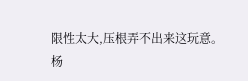限性太大,压根弄不出来这玩意。
杨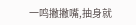一鸣撇撇嘴,抽身就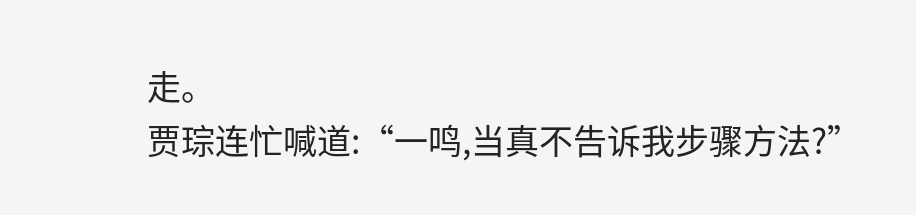走。
贾琮连忙喊道:“一鸣,当真不告诉我步骤方法?”